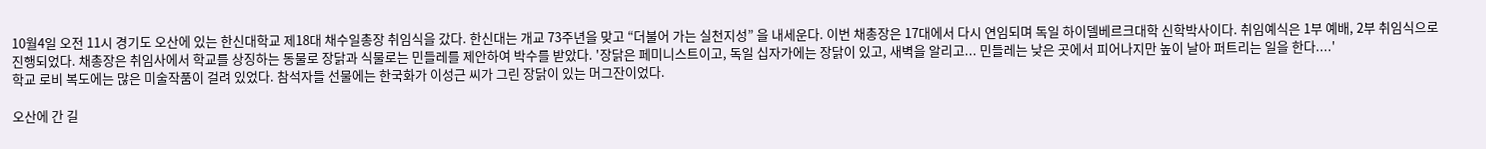10월4일 오전 11시 경기도 오산에 있는 한신대학교 제18대 채수일총장 취임식을 갔다. 한신대는 개교 73주년을 맞고 “더불어 가는 실천지성” 을 내세운다. 이번 채총장은 17대에서 다시 연임되며 독일 하이델베르크대학 신학박사이다. 취임예식은 1부 예배, 2부 취임식으로 진행되었다. 채총장은 취임사에서 학교를 상징하는 동물로 장닭과 식물로는 민들레를 제안하여 박수를 받았다. '장닭은 페미니스트이고, 독일 십자가에는 장닭이 있고, 새벽을 알리고... 민들레는 낮은 곳에서 피어나지만 높이 날아 퍼트리는 일을 한다....'
학교 로비 복도에는 많은 미술작품이 걸려 있었다. 참석자들 선물에는 한국화가 이성근 씨가 그린 장닭이 있는 머그잔이었다.

오산에 간 길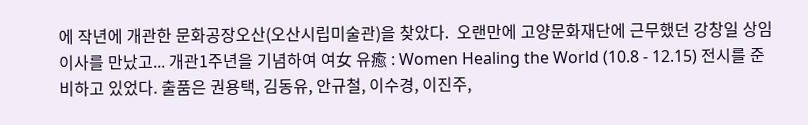에 작년에 개관한 문화공장오산(오산시립미술관)을 찾았다.  오랜만에 고양문화재단에 근무했던 강창일 상임이사를 만났고... 개관1주년을 기념하여 여女 유癒 : Women Healing the World (10.8 - 12.15) 전시를 준비하고 있었다. 출품은 권용택, 김동유, 안규철, 이수경, 이진주,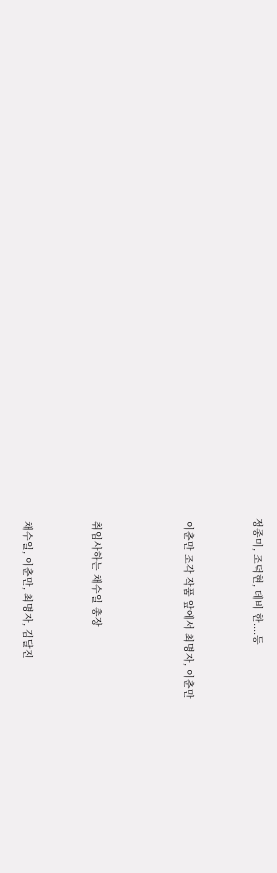정종미, 조덕현, 데비 한....등


 이춘만 조각 작품 앞에서 최명자, 이춘만



 취임사하는 채수일 총장


 채수일, 이춘만, 최명자, 김달진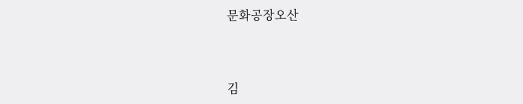문화공장오산



김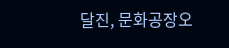달진, 문화공장오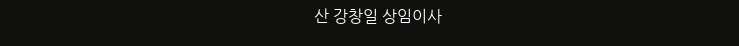산 강창일 상임이사